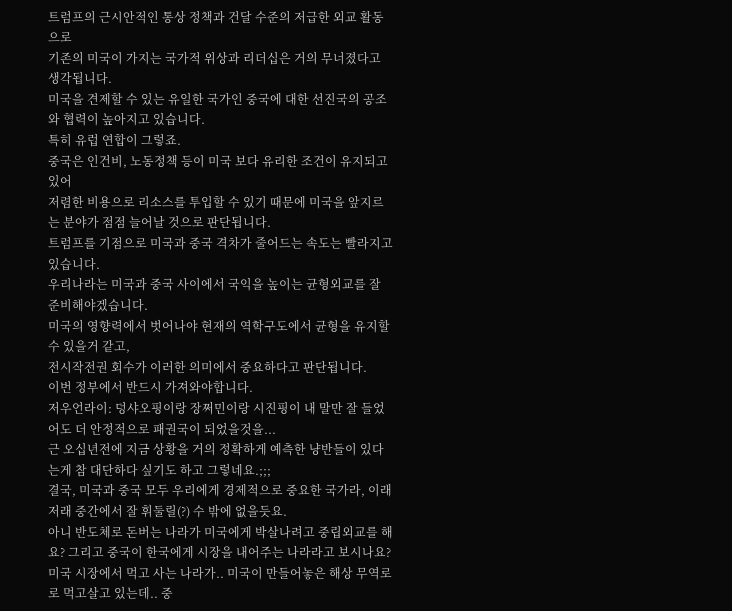트럼프의 근시안적인 통상 정책과 건달 수준의 저급한 외교 활동으로
기존의 미국이 가지는 국가적 위상과 리더십은 거의 무너졌다고 생각됩니다.
미국을 견제할 수 있는 유일한 국가인 중국에 대한 선진국의 공조와 협력이 높아지고 있습니다.
특히 유럽 연합이 그렇죠.
중국은 인건비, 노동정책 등이 미국 보다 유리한 조건이 유지되고 있어
저렴한 비용으로 리소스를 투입할 수 있기 때문에 미국을 앞지르는 분야가 점점 늘어날 것으로 판단됩니다.
트럼프를 기점으로 미국과 중국 격차가 줄어드는 속도는 빨라지고 있습니다.
우리나라는 미국과 중국 사이에서 국익을 높이는 균형외교를 잘 준비해야겠습니다.
미국의 영향력에서 벗어나야 현재의 역학구도에서 균형을 유지할 수 있을거 같고,
전시작전권 회수가 이러한 의미에서 중요하다고 판단됩니다.
이번 정부에서 반드시 가져와야합니다.
저우언라이: 덩샤오핑이랑 장쩌민이랑 시진핑이 내 말만 잘 들었어도 더 안정적으로 패권국이 되었을것을...
근 오십년전에 지금 상황을 거의 정확하게 예측한 냥반들이 있다는게 참 대단하다 싶기도 하고 그렇네요.;;;
결국, 미국과 중국 모두 우리에게 경제적으로 중요한 국가라, 이래저래 중간에서 잘 휘둘릴(?) 수 밖에 없을듯요.
아니 반도체로 돈버는 나라가 미국에게 박살나려고 중립외교를 해요? 그리고 중국이 한국에게 시장을 내어주는 나라라고 보시나요?
미국 시장에서 먹고 사는 나라가.. 미국이 만들어놓은 해상 무역로로 먹고살고 있는데.. 중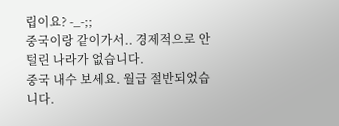립이요? -_-;;
중국이랑 같이가서.. 경제적으로 안털린 나라가 없습니다.
중국 내수 보세요. 월급 절반되었습니다.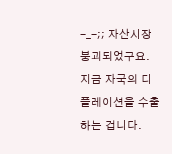-_-;; 자산시장 붕괴되었구요. 지금 자국의 디플레이션을 수출하는 겁니다.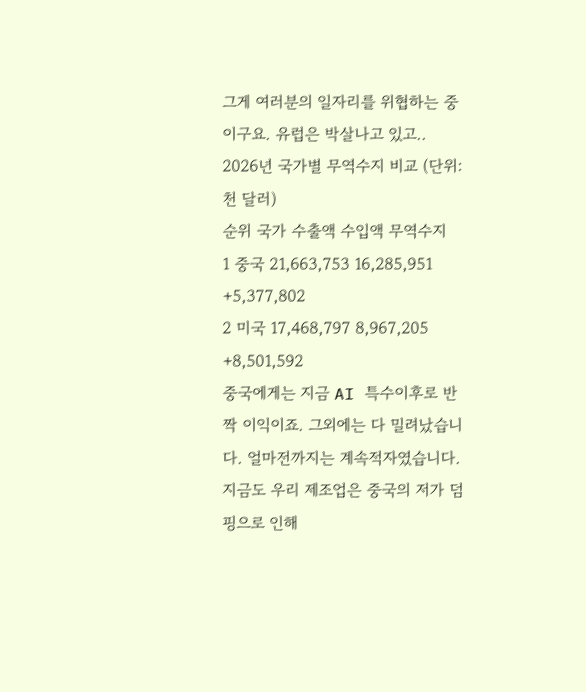그게 여러분의 일자리를 위협하는 중이구요. 유럽은 박살나고 있고..
2026년 국가별 무역수지 비교 (단위: 천 달러)
순위 국가 수출액 수입액 무역수지
1 중국 21,663,753 16,285,951 +5,377,802
2 미국 17,468,797 8,967,205 +8,501,592
중국에게는 지금 AI 특수이후로 반짝 이익이죠. 그외에는 다 밀려났습니다. 얼마전까지는 계속적자였습니다.
지금도 우리 제조업은 중국의 저가 덤핑으로 인해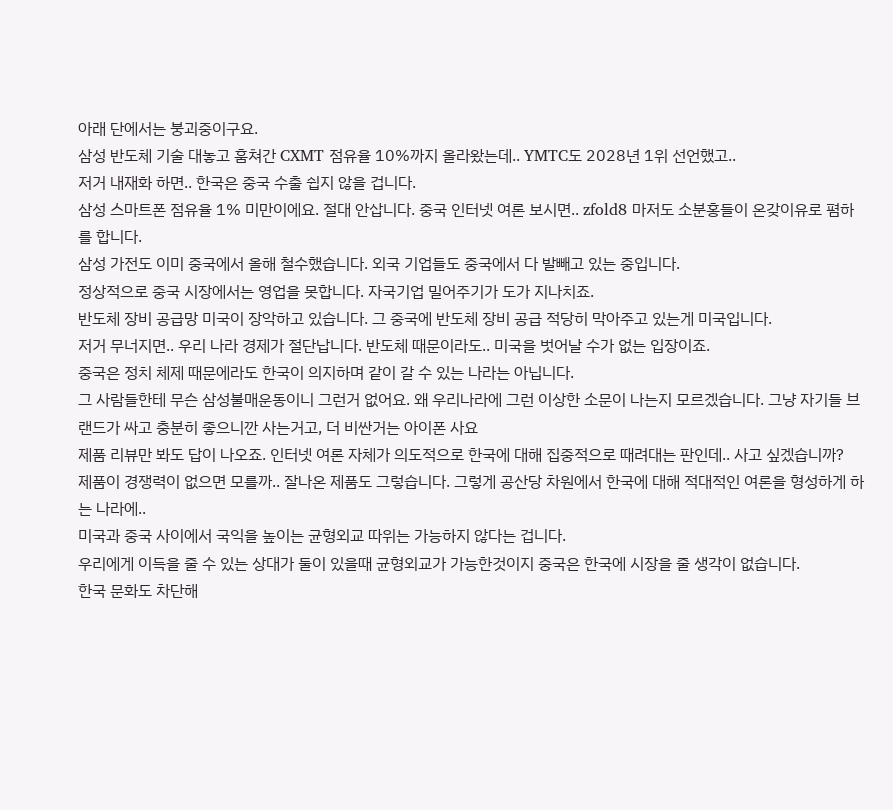아래 단에서는 붕괴중이구요.
삼성 반도체 기술 대놓고 훔쳐간 CXMT 점유율 10%까지 올라왔는데.. YMTC도 2028년 1위 선언했고..
저거 내재화 하면.. 한국은 중국 수출 쉽지 않을 겁니다.
삼성 스마트폰 점유율 1% 미만이에요. 절대 안삽니다. 중국 인터넷 여론 보시면.. zfold8 마저도 소분홍들이 온갖이유로 폄하를 합니다.
삼성 가전도 이미 중국에서 올해 철수했습니다. 외국 기업들도 중국에서 다 발빼고 있는 중입니다.
정상적으로 중국 시장에서는 영업을 못합니다. 자국기업 밀어주기가 도가 지나치죠.
반도체 장비 공급망 미국이 장악하고 있습니다. 그 중국에 반도체 장비 공급 적당히 막아주고 있는게 미국입니다.
저거 무너지면.. 우리 나라 경제가 절단납니다. 반도체 때문이라도.. 미국을 벗어날 수가 없는 입장이죠.
중국은 정치 체제 때문에라도 한국이 의지하며 같이 갈 수 있는 나라는 아닙니다.
그 사람들한테 무슨 삼성불매운동이니 그런거 없어요. 왜 우리나라에 그런 이상한 소문이 나는지 모르겠습니다. 그냥 자기들 브랜드가 싸고 충분히 좋으니깐 사는거고, 더 비싼거는 아이폰 사요
제품 리뷰만 봐도 답이 나오죠. 인터넷 여론 자체가 의도적으로 한국에 대해 집중적으로 때려대는 판인데.. 사고 싶겠습니까?
제품이 경쟁력이 없으면 모를까.. 잘나온 제품도 그렇습니다. 그렇게 공산당 차원에서 한국에 대해 적대적인 여론을 형성하게 하는 나라에..
미국과 중국 사이에서 국익을 높이는 균형외교 따위는 가능하지 않다는 겁니다.
우리에게 이득을 줄 수 있는 상대가 둘이 있을때 균형외교가 가능한것이지 중국은 한국에 시장을 줄 생각이 없습니다.
한국 문화도 차단해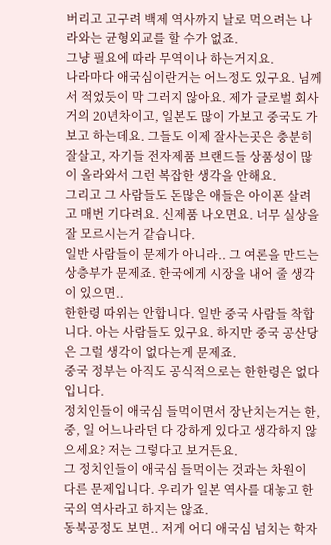버리고 고구려 백제 역사까지 날로 먹으려는 나라와는 균형외교를 할 수가 없죠.
그냥 필요에 따라 무역이나 하는거지요.
나라마다 애국심이란거는 어느정도 있구요. 님께서 적었듯이 막 그러지 않아요. 제가 글로벌 회사 거의 20년차이고, 일본도 많이 가보고 중국도 가보고 하는데요. 그들도 이제 잘사는곳은 충분히 잘살고, 자기들 전자제품 브랜드들 상품성이 많이 올라와서 그런 복잡한 생각을 안해요.
그리고 그 사람들도 돈많은 애들은 아이폰 살려고 매번 기다려요. 신제품 나오면요. 너무 실상을 잘 모르시는거 같습니다.
일반 사람들이 문제가 아니라.. 그 여론을 만드는 상층부가 문제죠. 한국에게 시장을 내어 줄 생각이 있으면..
한한령 따위는 안합니다. 일반 중국 사람들 착합니다. 아는 사람들도 있구요. 하지만 중국 공산당은 그럴 생각이 없다는게 문제죠.
중국 정부는 아직도 공식적으로는 한한령은 없다 입니다.
정치인들이 애국심 들먹이면서 장난치는거는 한, 중, 일 어느나라던 다 강하게 있다고 생각하지 않으세요? 저는 그렇다고 보거든요.
그 정치인들이 애국심 들먹이는 것과는 차원이 다른 문제입니다. 우리가 일본 역사를 대놓고 한국의 역사라고 하지는 않죠.
동북공정도 보면.. 저게 어디 애국심 넘치는 학자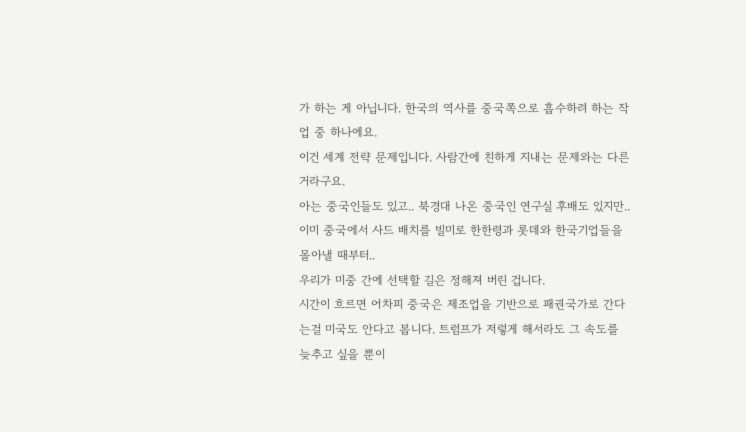가 하는 게 아닙니다. 한국의 역사를 중국쪽으로 흡수하려 하는 작업 중 하나에요.
이건 세계 전략 문제입니다. 사람간에 친하게 지내는 문제와는 다른 거라구요.
아는 중국인들도 있고.. 북경대 나온 중국인 연구실 후배도 있지만..
이미 중국에서 사드 배치를 빌미로 한한령과 롯데와 한국기업들을 몰아낼 때부터..
우리가 미중 간에 선택할 길은 정해져 버린 겁니다.
시간이 흐르면 어차피 중국은 제조업을 기반으로 패권국가로 간다는걸 미국도 안다고 봅니다. 트럼프가 저렇게 해서라도 그 속도를 늦추고 싶을 뿐이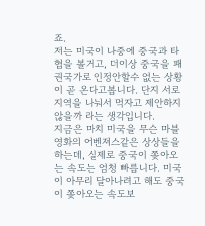죠.
저는 미국이 나중에 중국과 타협을 볼거고, 더이상 중국을 패권국가로 인정안할수 없는 상황이 곧 온다고봅니다. 단지 서로 지역을 나눠서 먹자고 제안하지 않을까 라는 생각입니다.
지금은 마치 미국을 무슨 마블 영화의 어벤져스같은 상상들을 하는데, 실제로 중국이 쫒아오는 속도는 엄청 빠릅니다. 미국이 아무리 달아나려고 해도 중국이 쫒아오는 속도보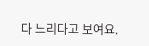다 느리다고 보여요.